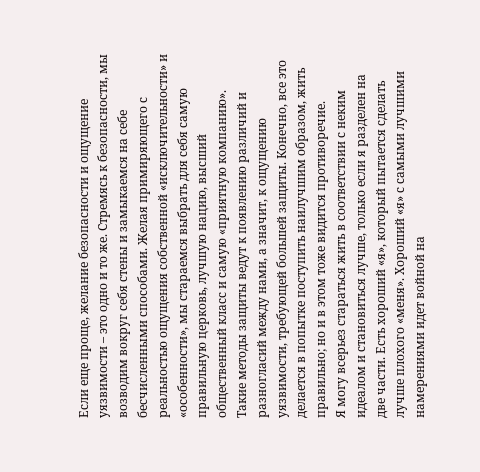Если еще проще, желание безопасности и ощущение уязвимости – это одно и то же. Стремясь к безопасности, мы возводим вокруг себя стены и замыкаемся на себе бесчисленными способами. Желая примиряющего с реальностью ощущения собственной «исключительности» и «особенности», мы стараемся выбрать для себя самую правильную церковь, лучшую нацию, высший общественный класс и самую «приятную компанию».
Такие методы защиты ведут к появлению различий и разногласий между нами, а значит, к ощущению уязвимости, требующей большей защиты. Конечно, все это делается в попытке поступить наилучшим образом, жить правильно; но и в этом тоже видится противоречие.
Я могу всерьез стараться жить в соответствии с неким идеалом и становиться лучше, только если я разделен на две части. Есть хороший «я», который пытается сделать лучше плохого «меня». Хороший «я» с самыми лучшими намерениями идет войной на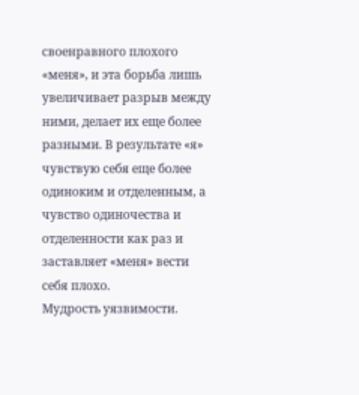своенравного плохого «меня», и эта борьба лишь увеличивает разрыв между ними, делает их еще более разными. В результате «я» чувствую себя еще более одиноким и отделенным, а чувство одиночества и отделенности как раз и заставляет «меня» вести себя плохо.
Мудрость уязвимости.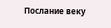Послание веку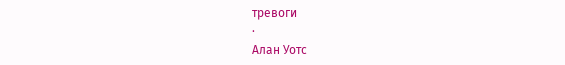тревоги
·
Алан Уотс